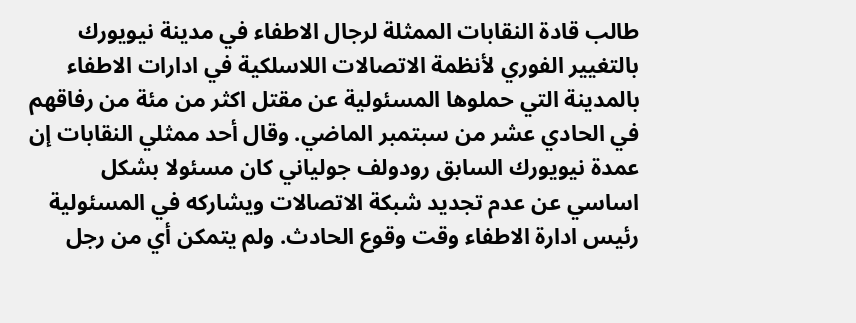طالب قادة النقابات الممثلة لرجال الاطفاء في مدينة نيويورك بالتغيير الفوري لأنظمة الاتصالات اللاسلكية في ادارات الاطفاء بالمدينة التي حملوها المسئولية عن مقتل اكثر من مئة من رفاقهم في الحادي عشر من سبتمبر الماضي. وقال أحد ممثلي النقابات إن عمدة نيويورك السابق رودولف جولياني كان مسئولا بشكل اساسي عن عدم تجديد شبكة الاتصالات ويشاركه في المسئولية رئيس ادارة الاطفاء وقت وقوع الحادث. ولم يتمكن أي من رجل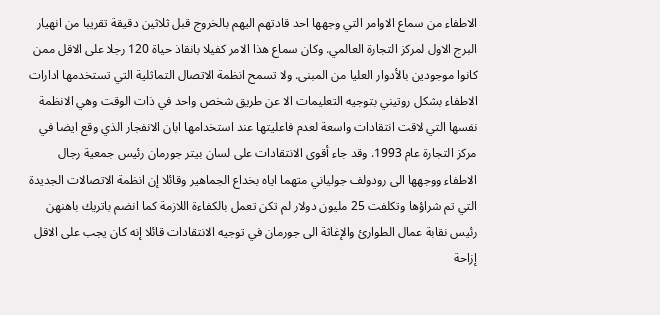الاطفاء من سماع الاوامر التي وجهها احد قادتهم اليهم بالخروج قبل ثلاثين دقيقة تقريبا من انهيار البرج الاول لمركز التجارة العالمي. وكان سماع هذا الامر كفيلا بانقاذ حياة 120 رجلا على الاقل ممن كانوا موجودين بالأدوار العليا من المبنى. ولا تسمح انظمة الاتصال التماثلية التي تستخدمها ادارات الاطفاء بشكل روتيني بتوجيه التعليمات الا عن طريق شخص واحد في ذات الوقت وهي الانظمة نفسها التي لاقت انتقادات واسعة لعدم فاعليتها عند استخدامها ابان الانفجار الذي وقع ايضا في مركز التجارة عام 1993. وقد جاء أقوى الانتقادات على لسان بيتر جورمان رئيس جمعية رجال الاطفاء ووجهها الى رودولف جولياني متهما اياه بخداع الجماهير وقائلا إن انظمة الاتصالات الجديدة التي تم شراؤها وتكلفت 25 مليون دولار لم تكن تعمل بالكفاءة اللازمة كما انضم باتريك باهنهن رئيس نقابة عمال الطوارئ والإغاثة الى جورمان في توجيه الانتقادات قائلا إنه كان يجب على الاقل إزاحة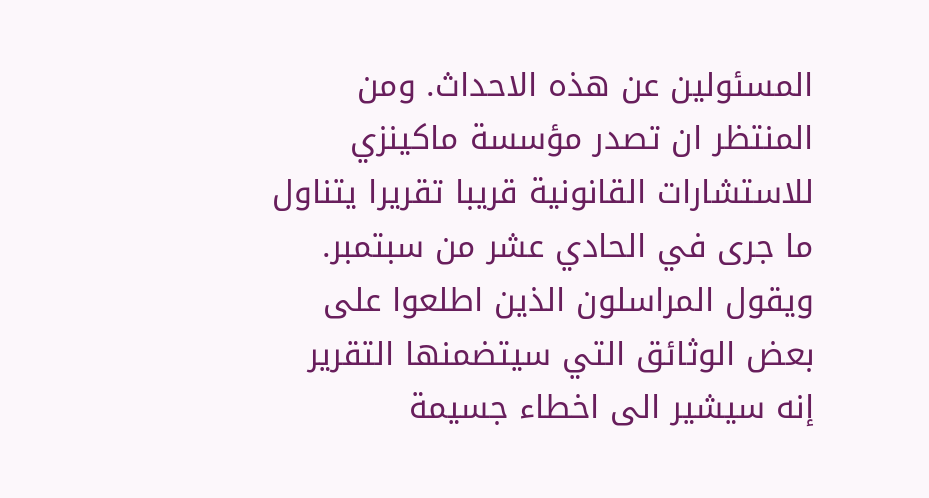المسئولين عن هذه الاحداث. ومن المنتظر ان تصدر مؤسسة ماكينزي للاستشارات القانونية قريبا تقريرا يتناول ما جرى في الحادي عشر من سبتمبر. ويقول المراسلون الذين اطلعوا على بعض الوثائق التي سيتضمنها التقرير إنه سيشير الى اخطاء جسيمة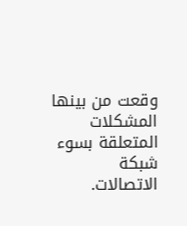وقعت من بينها المشكلات المتعلقة بسوء شبكة الاتصالات.